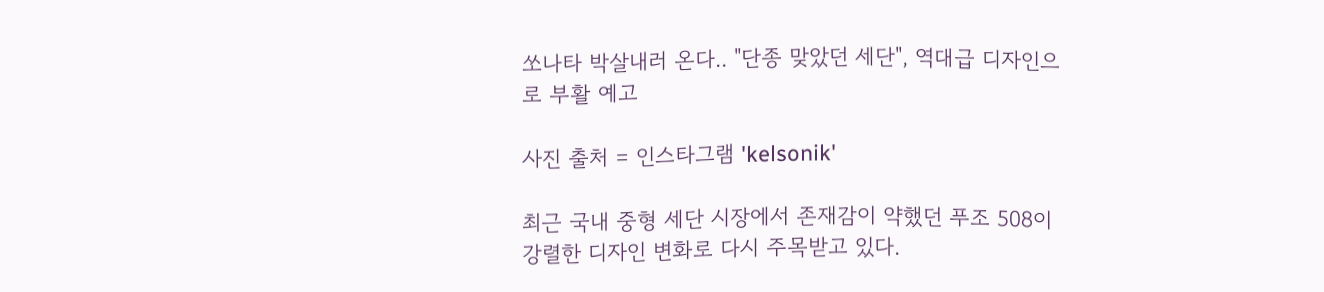쏘나타 박살내러 온다.. "단종 맞았던 세단", 역대급 디자인으로 부활 예고

사진 출처 = 인스타그램 'kelsonik'

최근 국내 중형 세단 시장에서 존재감이 약했던 푸조 508이 강렬한 디자인 변화로 다시 주목받고 있다.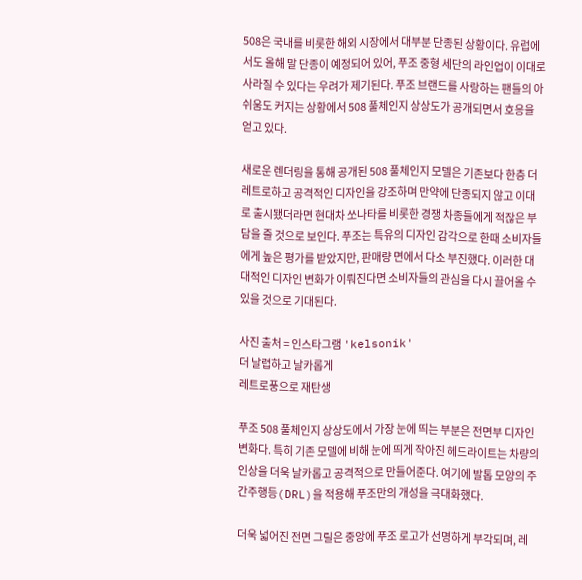508은 국내를 비롯한 해외 시장에서 대부분 단종된 상황이다. 유럽에서도 올해 말 단종이 예정되어 있어, 푸조 중형 세단의 라인업이 이대로 사라질 수 있다는 우려가 제기된다. 푸조 브랜드를 사랑하는 팬들의 아쉬움도 커지는 상황에서 508 풀체인지 상상도가 공개되면서 호응을 얻고 있다.

새로운 렌더링을 통해 공개된 508 풀체인지 모델은 기존보다 한층 더 레트로하고 공격적인 디자인을 강조하며 만약에 단종되지 않고 이대로 출시됐더라면 현대차 쏘나타를 비롯한 경쟁 차종들에게 적잖은 부담을 줄 것으로 보인다. 푸조는 특유의 디자인 감각으로 한때 소비자들에게 높은 평가를 받았지만, 판매량 면에서 다소 부진했다. 이러한 대대적인 디자인 변화가 이뤄진다면 소비자들의 관심을 다시 끌어올 수 있을 것으로 기대된다.

사진 출처 = 인스타그램 'kelsonik'
더 날렵하고 날카롭게
레트로풍으로 재탄생

푸조 508 풀체인지 상상도에서 가장 눈에 띄는 부분은 전면부 디자인 변화다. 특히 기존 모델에 비해 눈에 띄게 작아진 헤드라이트는 차량의 인상을 더욱 날카롭고 공격적으로 만들어준다. 여기에 발톱 모양의 주간주행등(DRL)을 적용해 푸조만의 개성을 극대화했다.

더욱 넓어진 전면 그릴은 중앙에 푸조 로고가 선명하게 부각되며, 레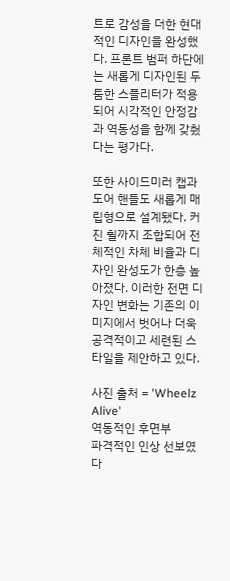트로 감성을 더한 현대적인 디자인을 완성했다. 프론트 범퍼 하단에는 새롭게 디자인된 두툼한 스플리터가 적용되어 시각적인 안정감과 역동성을 함께 갖췄다는 평가다.

또한 사이드미러 캡과 도어 핸들도 새롭게 매립형으로 설계됐다. 커진 휠까지 조합되어 전체적인 차체 비율과 디자인 완성도가 한층 높아졌다. 이러한 전면 디자인 변화는 기존의 이미지에서 벗어나 더욱 공격적이고 세련된 스타일을 제안하고 있다.

사진 출처 = 'Wheelz Alive'
역동적인 후면부
파격적인 인상 선보였다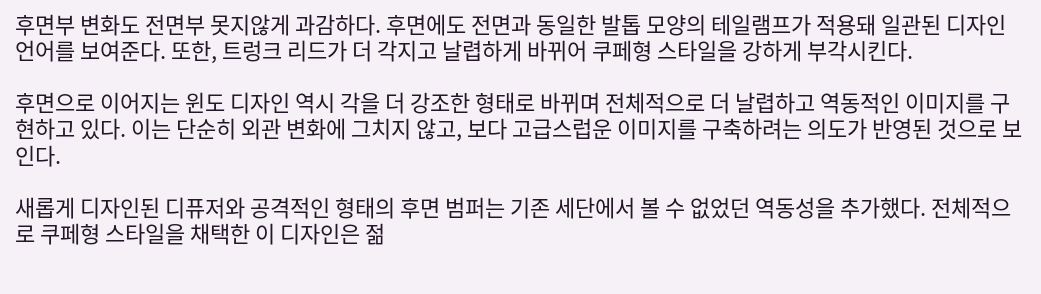후면부 변화도 전면부 못지않게 과감하다. 후면에도 전면과 동일한 발톱 모양의 테일램프가 적용돼 일관된 디자인 언어를 보여준다. 또한, 트렁크 리드가 더 각지고 날렵하게 바뀌어 쿠페형 스타일을 강하게 부각시킨다.

후면으로 이어지는 윈도 디자인 역시 각을 더 강조한 형태로 바뀌며 전체적으로 더 날렵하고 역동적인 이미지를 구현하고 있다. 이는 단순히 외관 변화에 그치지 않고, 보다 고급스럽운 이미지를 구축하려는 의도가 반영된 것으로 보인다.

새롭게 디자인된 디퓨저와 공격적인 형태의 후면 범퍼는 기존 세단에서 볼 수 없었던 역동성을 추가했다. 전체적으로 쿠페형 스타일을 채택한 이 디자인은 젊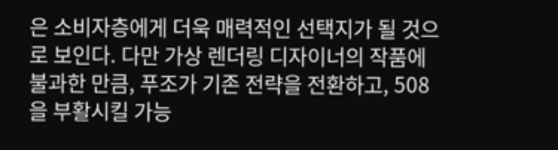은 소비자층에게 더욱 매력적인 선택지가 될 것으로 보인다. 다만 가상 렌더링 디자이너의 작품에 불과한 만큼, 푸조가 기존 전략을 전환하고, 508을 부활시킬 가능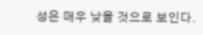성은 매우 낮을 것으로 보인다.